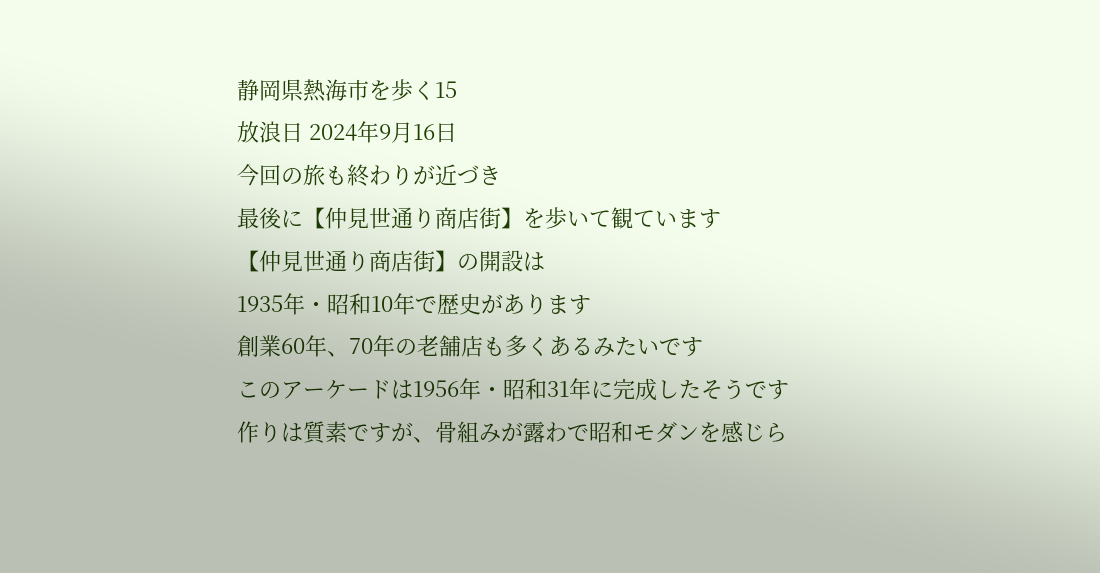静岡県熱海市を歩く15
放浪日 2024年9月16日
今回の旅も終わりが近づき
最後に【仲見世通り商店街】を歩いて観ています
【仲見世通り商店街】の開設は
1935年・昭和10年で歴史があります
創業60年、70年の老舗店も多くあるみたいです
このアーケードは1956年・昭和31年に完成したそうです
作りは質素ですが、骨組みが露わで昭和モダンを感じら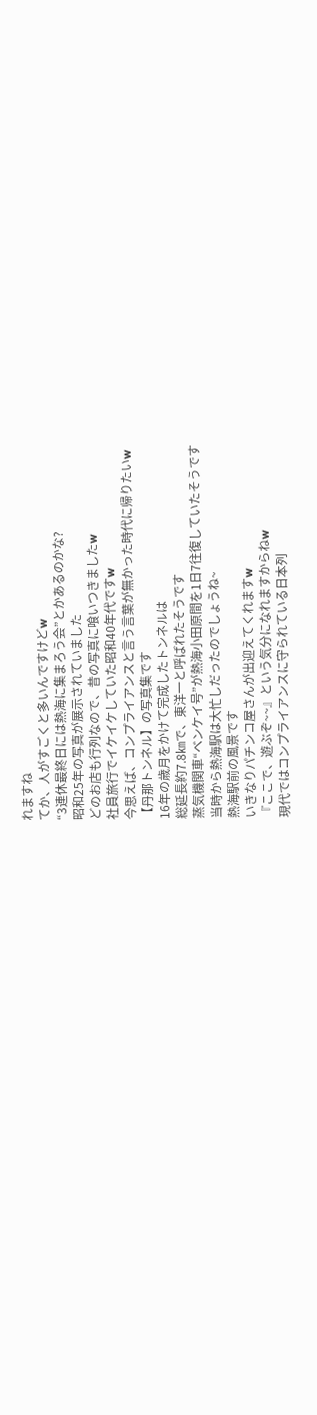れますね
てか、人がすごくと多いんですけどw
“3連休最終日には熱海に集まろう会”とかあるのかな?
昭和25年の写真が展示されていました
どのお店も行列なので、昔の写真に喰いつきましたw
社員旅行でイケイケしていた昭和40年代ですw
今思えば、コンプライアンスと言う言葉が無かった時代に帰りたいw
【丹那トンネル】の写真集です
16年の歳月をかけて完成したトンネルは
総延長約7.8㎞で、東洋一と呼ばれたそうです
蒸気機関車“ベンケイ号”が熱海小田原間を1日7往復していたそうです
当時から熱海駅は大忙しだったのでしょうね~
熱海駅前の風景です
いきなりパチンコ屋さんが出迎えてくれますw
『ここで、遊ぶぞ~~』という気分になれますからねw
現代ではコンプライアンスに守られている日本列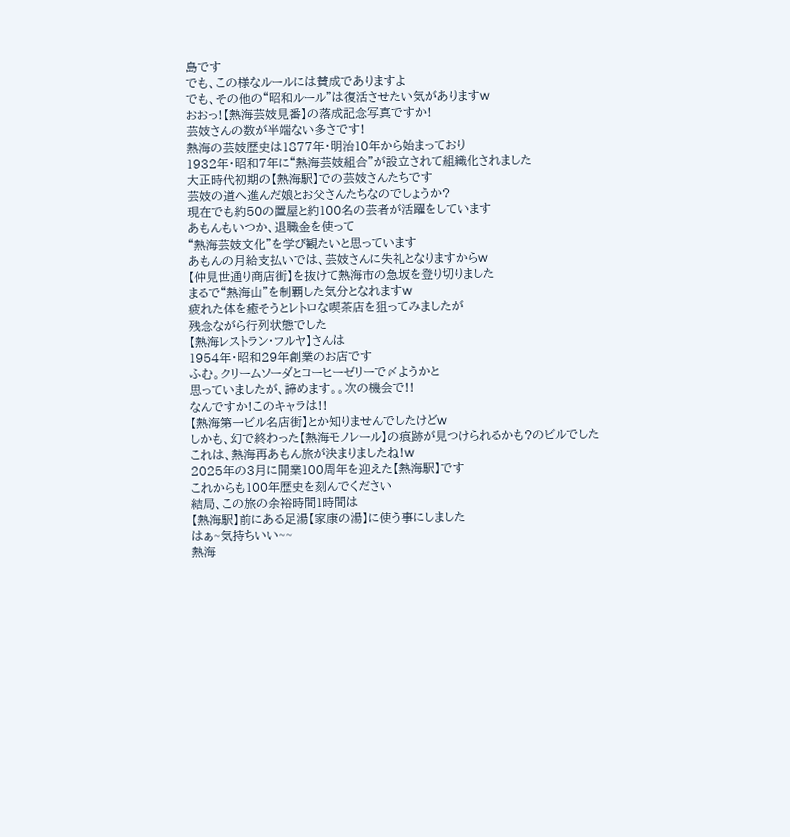島です
でも、この様なルールには賛成でありますよ
でも、その他の“昭和ルール”は復活させたい気がありますw
おおっ!【熱海芸妓見番】の落成記念写真ですか!
芸妓さんの数が半端ない多さです!
熱海の芸妓歴史は1877年・明治10年から始まっており
1932年・昭和7年に“熱海芸妓組合”が設立されて組織化されました
大正時代初期の【熱海駅】での芸妓さんたちです
芸妓の道へ進んだ娘とお父さんたちなのでしょうか?
現在でも約50の置屋と約100名の芸者が活躍をしています
あもんもいつか、退職金を使って
“熱海芸妓文化”を学び観たいと思っています
あもんの月給支払いでは、芸妓さんに失礼となりますからw
【仲見世通り商店街】を抜けて熱海市の急坂を登り切りました
まるで“熱海山”を制覇した気分となれますw
疲れた体を癒そうとレトロな喫茶店を狙ってみましたが
残念ながら行列状態でした
【熱海レストラン・フルヤ】さんは
1954年・昭和29年創業のお店です
ふむ。クリームソーダとコーヒーゼリーで〆ようかと
思っていましたが、諦めます。。次の機会で!!
なんですか!このキャラは!!
【熱海第一ビル名店街】とか知りませんでしたけどw
しかも、幻で終わった【熱海モノレール】の痕跡が見つけられるかも?のビルでした
これは、熱海再あもん旅が決まりましたね!w
2025年の3月に開業100周年を迎えた【熱海駅】です
これからも100年歴史を刻んでください
結局、この旅の余裕時間1時間は
【熱海駅】前にある足湯【家康の湯】に使う事にしました
はぁ~気持ちいい~~
熱海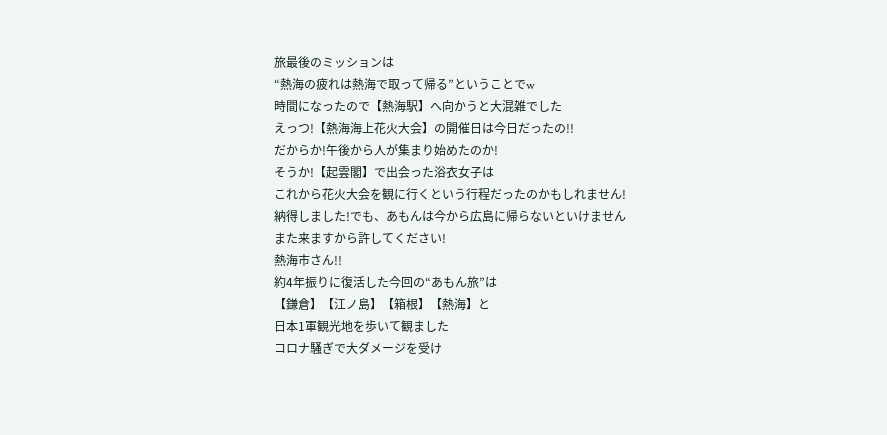旅最後のミッションは
“熱海の疲れは熱海で取って帰る”ということでw
時間になったので【熱海駅】へ向かうと大混雑でした
えっつ!【熱海海上花火大会】の開催日は今日だったの!!
だからか!午後から人が集まり始めたのか!
そうか!【起雲閣】で出会った浴衣女子は
これから花火大会を観に行くという行程だったのかもしれません!
納得しました!でも、あもんは今から広島に帰らないといけません
また来ますから許してください!
熱海市さん!!
約4年振りに復活した今回の“あもん旅”は
【鎌倉】【江ノ島】【箱根】【熱海】と
日本1軍観光地を歩いて観ました
コロナ騒ぎで大ダメージを受け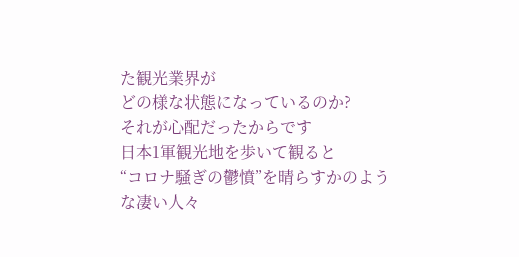た観光業界が
どの様な状態になっているのか?
それが心配だったからです
日本1軍観光地を歩いて観ると
“コロナ騒ぎの鬱憤”を晴らすかのような凄い人々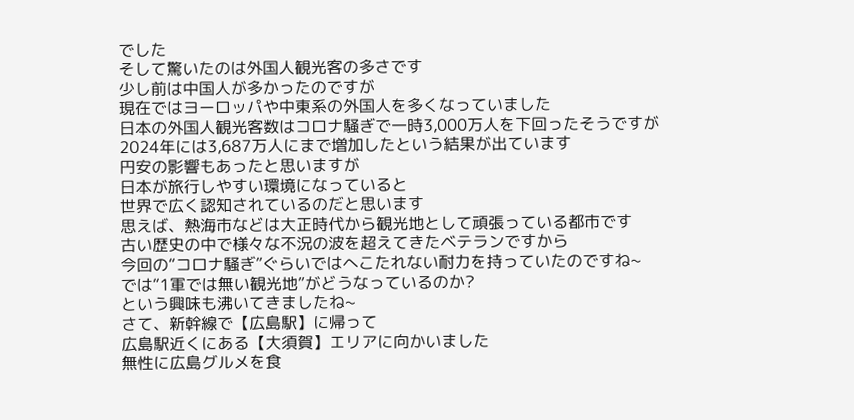でした
そして驚いたのは外国人観光客の多さです
少し前は中国人が多かったのですが
現在ではヨーロッパや中東系の外国人を多くなっていました
日本の外国人観光客数はコロナ騒ぎで一時3,000万人を下回ったそうですが
2024年には3,687万人にまで増加したという結果が出ています
円安の影響もあったと思いますが
日本が旅行しやすい環境になっていると
世界で広く認知されているのだと思います
思えば、熱海市などは大正時代から観光地として頑張っている都市です
古い歴史の中で様々な不況の波を超えてきたベテランですから
今回の“コロナ騒ぎ”ぐらいではへこたれない耐力を持っていたのですね~
では“1軍では無い観光地”がどうなっているのか?
という興味も沸いてきましたね~
さて、新幹線で【広島駅】に帰って
広島駅近くにある【大須賀】エリアに向かいました
無性に広島グルメを食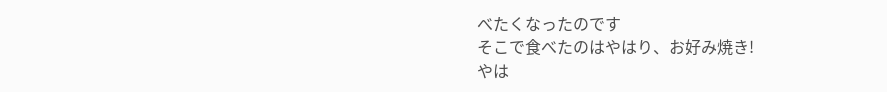べたくなったのです
そこで食べたのはやはり、お好み焼き!
やは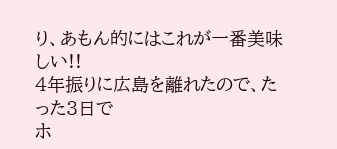り、あもん的にはこれが一番美味しい!!
4年振りに広島を離れたので、たった3日で
ホ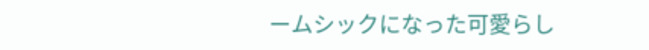ームシックになった可愛らし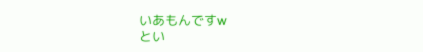いあもんですw
とい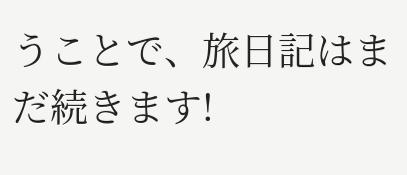うことで、旅日記はまだ続きます!